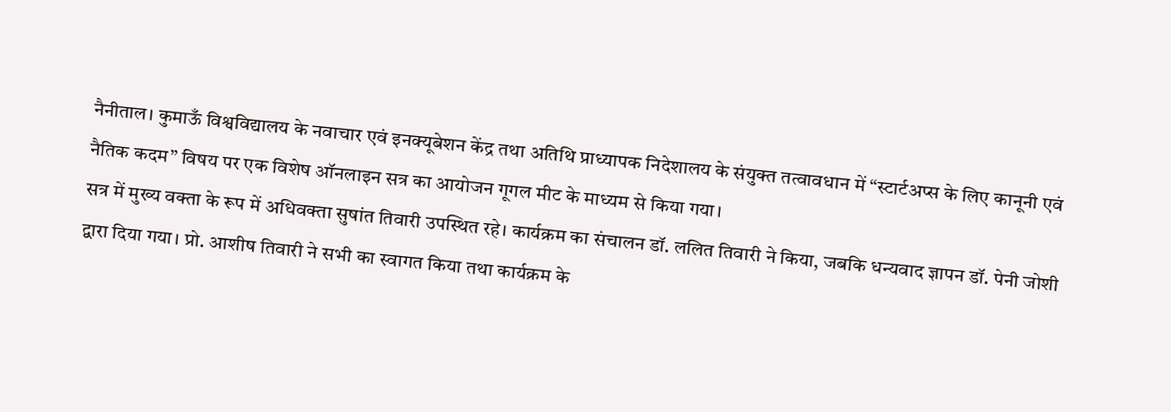नैनीताल। कुमाऊँ विश्वविद्यालय के नवाचार एवं इनक्यूबेशन केंद्र तथा अतिथि प्राध्यापक निदेशालय के संयुक्त तत्वावधान में “स्टार्टअप्स के लिए कानूनी एवं नैतिक कदम” विषय पर एक विशेष ऑनलाइन सत्र का आयोजन गूगल मीट के माध्यम से किया गया।
सत्र में मुख्य वक्ता के रूप में अधिवक्ता सुषांत तिवारी उपस्थित रहे। कार्यक्रम का संचालन डॉ. ललित तिवारी ने किया, जबकि धन्यवाद ज्ञापन डॉ. पेनी जोशी द्वारा दिया गया। प्रो. आशीष तिवारी ने सभी का स्वागत किया तथा कार्यक्रम के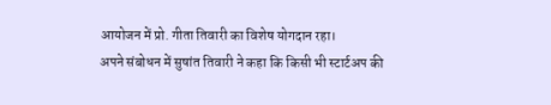आयोजन में प्रो. गीता तिवारी का विशेष योगदान रहा।
अपने संबोधन में सुषांत तिवारी ने कहा कि किसी भी स्टार्टअप की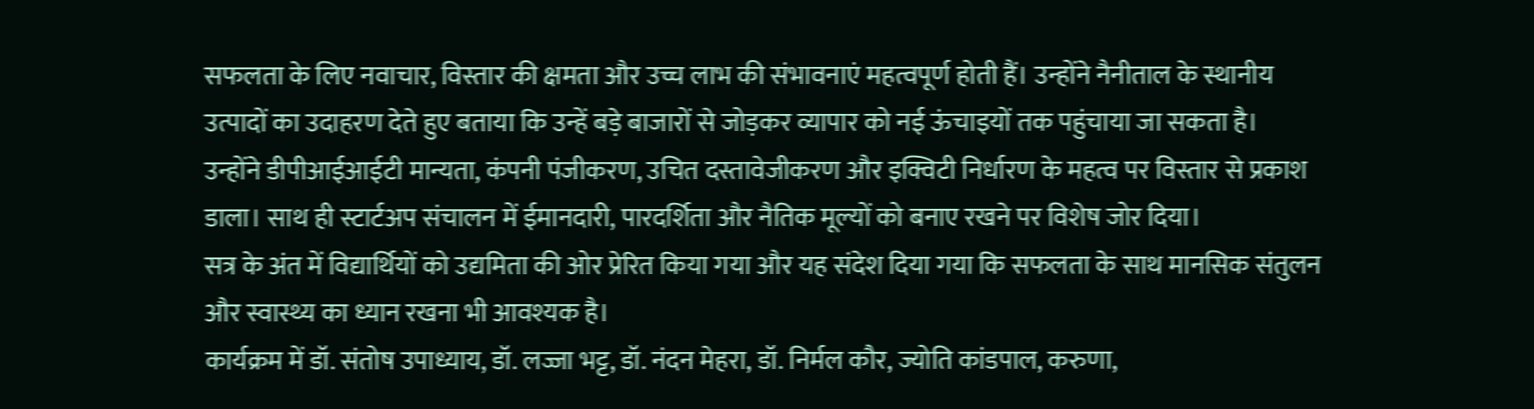सफलता के लिए नवाचार, विस्तार की क्षमता और उच्च लाभ की संभावनाएं महत्वपूर्ण होती हैं। उन्होंने नैनीताल के स्थानीय उत्पादों का उदाहरण देते हुए बताया कि उन्हें बड़े बाजारों से जोड़कर व्यापार को नई ऊंचाइयों तक पहुंचाया जा सकता है।
उन्होंने डीपीआईआईटी मान्यता, कंपनी पंजीकरण, उचित दस्तावेजीकरण और इक्विटी निर्धारण के महत्व पर विस्तार से प्रकाश डाला। साथ ही स्टार्टअप संचालन में ईमानदारी, पारदर्शिता और नैतिक मूल्यों को बनाए रखने पर विशेष जोर दिया।
सत्र के अंत में विद्यार्थियों को उद्यमिता की ओर प्रेरित किया गया और यह संदेश दिया गया कि सफलता के साथ मानसिक संतुलन और स्वास्थ्य का ध्यान रखना भी आवश्यक है।
कार्यक्रम में डॉ. संतोष उपाध्याय, डॉ. लज्जा भट्ट, डॉ. नंदन मेहरा, डॉ. निर्मल कौर, ज्योति कांडपाल, करुणा,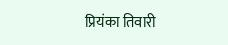प्रियंका तिवारी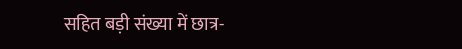सहित बड़ी संख्या में छात्र-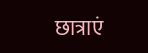छात्राएं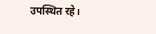उपस्थित रहे।